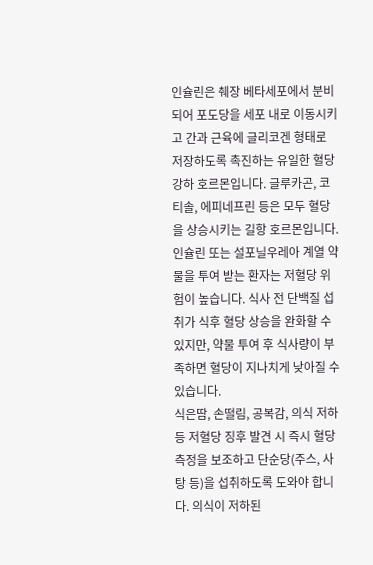인슐린은 췌장 베타세포에서 분비되어 포도당을 세포 내로 이동시키고 간과 근육에 글리코겐 형태로 저장하도록 촉진하는 유일한 혈당 강하 호르몬입니다. 글루카곤, 코티솔, 에피네프린 등은 모두 혈당을 상승시키는 길항 호르몬입니다.
인슐린 또는 설포닐우레아 계열 약물을 투여 받는 환자는 저혈당 위험이 높습니다. 식사 전 단백질 섭취가 식후 혈당 상승을 완화할 수 있지만, 약물 투여 후 식사량이 부족하면 혈당이 지나치게 낮아질 수 있습니다.
식은땀, 손떨림, 공복감, 의식 저하 등 저혈당 징후 발견 시 즉시 혈당 측정을 보조하고 단순당(주스, 사탕 등)을 섭취하도록 도와야 합니다. 의식이 저하된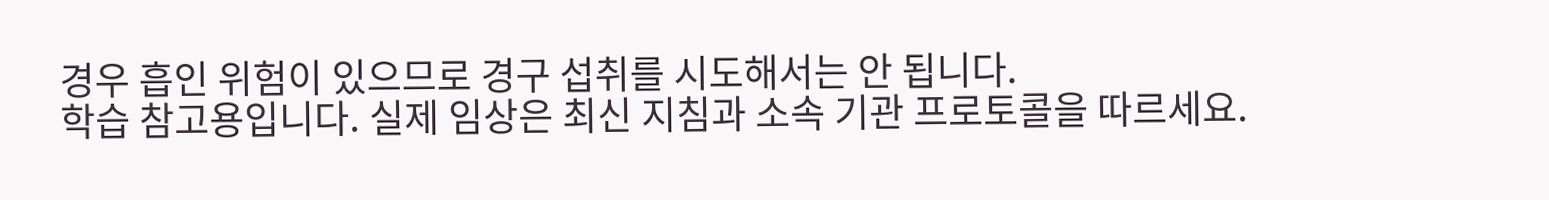경우 흡인 위험이 있으므로 경구 섭취를 시도해서는 안 됩니다.
학습 참고용입니다. 실제 임상은 최신 지침과 소속 기관 프로토콜을 따르세요.